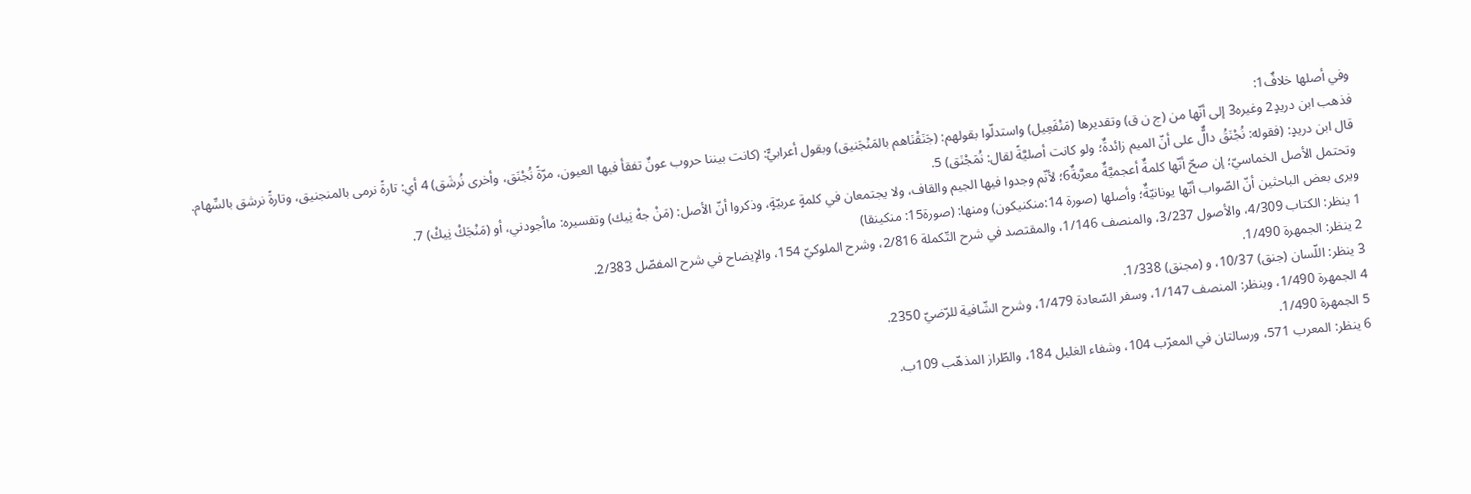وفي أصلها خلافٌ1:
فذهب ابن دريدٍ2 وغيره3 إلى أنّها من (ج ن ق) وتقديرها (مَنْفَعِيل) واستدلّوا بقولهم: (جَنَقْنَاهم بالمَنْجَنيق) وبقول أعرابيٍّ: (كانت بيننا حروب عونٌ تفقأ فيها العيون، مرّةً نُجْنَق، وأخرى نُرشَق) 4 أي: تارةً نرمى بالمنجنيق، وتارةً نرشق بالسِّهام.
قال ابن دريدٍ: (فقوله: نُجْنَقُ دالٌّ على أنّ الميم زائدةٌ؛ ولو كانت أصليَّةً لقال: نُمَجْنَق) 5.
وتحتمل الأصل الخماسيّ؛ إن صحّ أنّها كلمةٌ أعجميَّةٌ معرَّبةٌ6؛ لأنّم وجدوا فيها الجيم والقاف، ولا يجتمعان في كلمةٍ عربيّةٍ، وذكروا أنّ الأصل: (مَنْ جهْ نِيك) وتفسيره: ماأجودني، أو (مَنْجَكْ نِيكْ) 7.
ويرى بعض الباحثين أنّ الصّواب أنّها يونانيّةٌ؛ وأصلها (صورة 14:منكنيكون) ومنها: (صورة15: منكينقا)
1 ينظر: الكتاب 4/309، والأصول 3/237، والمنصف 1/146، والمقتصد في شرح التّكملة 2/816، وشرح الملوكيّ 154، والإيضاح في شرح المفصّل 2/383.
2 ينظر: الجمهرة 1/490.
3 ينظر: اللّسان (جنق) 10/37، و (مجنق) 1/338.
4 الجمهرة 1/490، وينظر: المنصف 1/147، وسفر السّعادة 1/479، وشرح الشّافية للرّضيّ 2350.
5 الجمهرة 1/490.
6 ينظر: المعرب 571، ورسالتان في المعرّب 104، وشفاء الغليل 184، والطّراز المذهّب 109ب.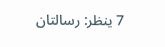7 ينظر: رسالتان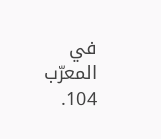في المعرّب 104.